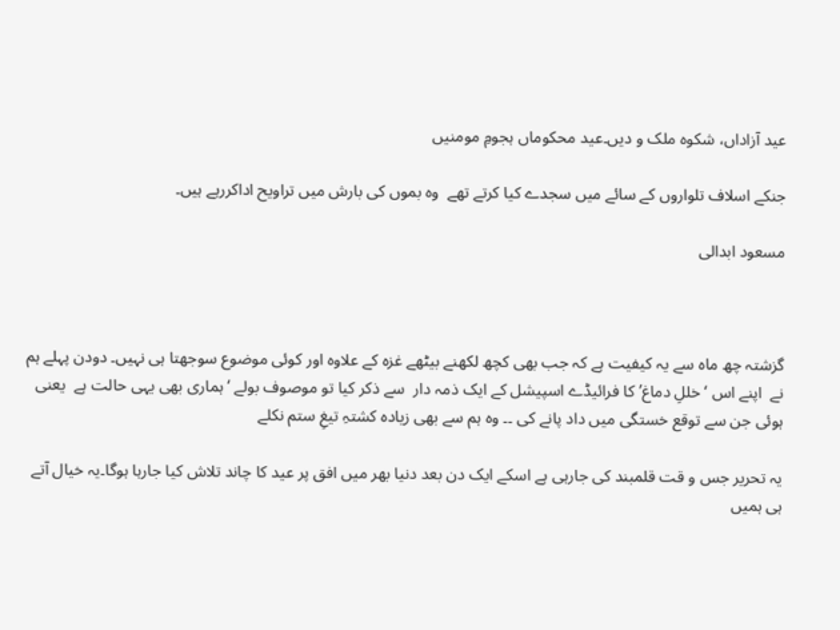عید آزاداں، شکوہ ملک و دیں۔عید محکوماں ہجومِ مومنیں

جنکے اسلاف تلواروں کے سائے میں سجدے کیا کرتے تھے  وہ بموں کی بارش میں تراویح اداکررہے ہیں۔

مسعود ابدالی



گزشتہ چھ ماہ سے یہ کیفیت ہے کہ جب بھی کچھ لکھنے بیٹھے غزہ کے علاوہ اور کوئی موضوع سوجھتا ہی نہیں۔ دودن پہلے ہم نے  اپنے اس ‘خللِ دماغ’ کا فرائیڈے اسپیشل کے ایک ذمہ دار  سے ذکر کیا تو موصوف بولے ‘ہماری بھی یہی حالت ہے  یعنی ہوئی جن سے توقع خستگی میں داد پانے کی ۔۔ وہ ہم سے بھی زیادہ کشتہِ تیغِ ستم نکلے

یہ تحریر جس و قت قلمبند کی جارہی ہے اسکے ایک دن بعد دنیا بھر میں افق پر عید کا چاند تلاش کیا جارہا ہوگا۔یہ خیال آتے ہی ہمیں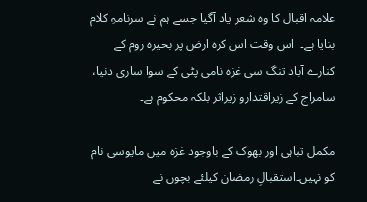علامہ اقبال کا وہ شعر یاد آگیا جسے ہم نے سرنامہِ کلام بنایا ہے۔  اس وقت اس کرہ ارض پر بحیرہ روم کے کنارے آباد تنگ سی غزہ نامی پٹی کے سوا ساری دنیا، سامراج کے زیراقتدارو زیراثر بلکہ محکوم ہے۔

مکمل تباہی اور بھوک کے باوجود غزہ میں مایوسی نام کو نہیں۔استقبالِ رمضان کیلئے بچوں نے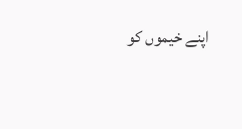اپنے خیموں کو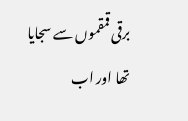برقی قمقموں سے سجایا تھا اور اب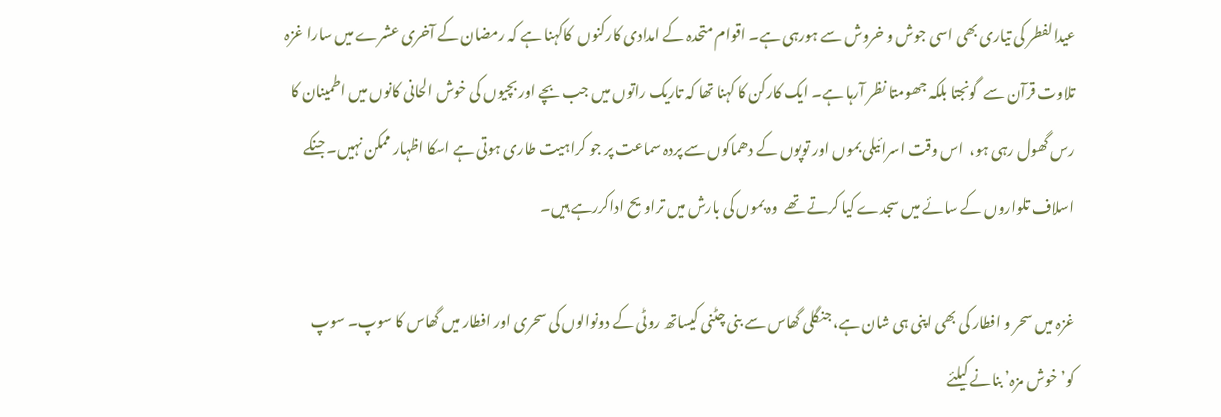عیدالفطر کی تیاری بھی اسی جوش و خروش سے ہورہی ہے۔ اقوام متحدہ کے امدادی کارکنوں  کاکہنا ہے کہ رمضان کے آخری عشرے میں سارا غزہ  تلاوت قرآن سے  گونجتا بلکہ جھومتا نظر آرہا ہے۔ ایک کارکن کا کہنا تھا کہ تاریک راتوں میں جب بچے اور بچیوں کی خوش الحانی کانوں میں اطمینان کا  رس گھول رہی ہو،  اس وقت اسرائیلی بموں اور توپوں کے دھماکوں سے پردہ سماعت پر جو کراہیت طاری ہوتی ہے اسکا اظہار ممکن نہیں۔ جنکے اسلاف تلواروں کے سائے میں سجدے کیا کرتے تھے  وہ بموں کی بارش میں تراویح اداکررہے ہیں۔

غزہ میں سحر و افطار کی بھی اپنی ہی شان ہے، جنگلی گھاس سے بنی چٹنی کیساتھ روٹی کے دونوالوں کی سحری اور افطار میں گھاس کا سوپ۔ سوپ کو’خوش مزہ’ بنانے کیلئے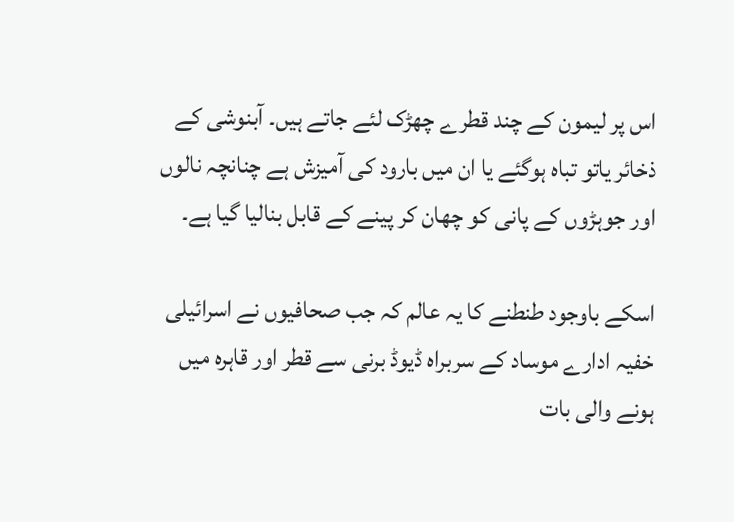اس پر لیمون کے چند قطرے چھڑک لئے جاتے ہیں۔ آبنوشی کے ذخائر یاتو تباہ ہوگئے یا ان میں بارود کی آمیزش ہے چنانچہ نالوں اور جوہڑوں کے پانی کو چھان کر پینے کے قابل بنالیا گیا ہے۔

اسکے باوجود طنطنے کا یہ عالم کہ جب صحافیوں نے اسرائیلی خفیہ ادارے موساد کے سربراہ ڈیوڈ برنی سے قطر اور قاہرہ میں ہونے والی بات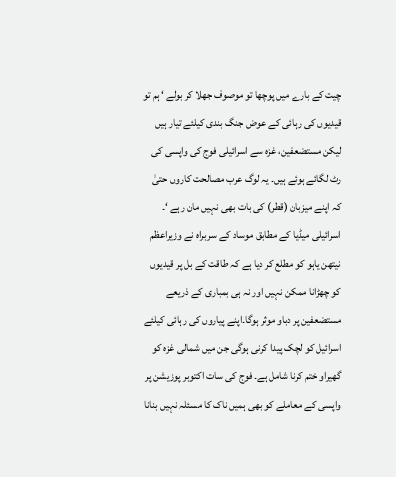چیت کے بارے میں پوچھا تو موصوف جھلا کر بولے ‘ ہم تو قیدیوں کی رہائی کے عوض جنگ بندی کیلئے تیار ہیں لیکن مستضعفین، غزہ سے اسرائیلی فوج کی واپسی کی رٹ لگائے ہوئے ہیں۔ یہ لوگ عرب مصالحت کاروں حتیٰ کہ اپنے میزبان (قطر) کی بات بھی نہیں مان رہے ‘۔ اسرائیلی میڈیا کے مطابق موساد کے سربراہ نے وزیراعظم نیتھن یاہو کو مطلع کر دیا ہے کہ طاقت کے بل پر قیدیوں کو چھڑانا ممکن نہیں اور نہ ہی بمباری کے ذریعے مستضعفین پر دباو موثر ہوگا۔اپنے پیاروں کی رہائی کیلئے اسرائیل کو لچک پیدا کرنی ہوگی جن میں شمالی غزہ کو گھیراو ختم کرنا شامل ہے۔ فوج کی سات اکتوبر پوزیشن پر واپسی کے معاملے کو بھی ہمیں ناک کا مسئلہ نہیں بنانا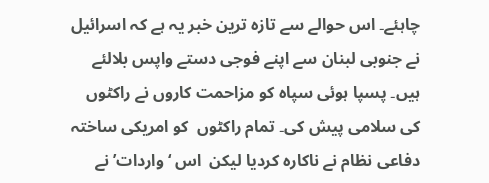چاہئے۔ اس حوالے سے تازہ ترین خبر یہ ہے کہ اسرائیل نے جنوبی لبنان سے اپنے فوجی دستے واپس بلالئے ہیں۔ پسپا ہوئی سپاہ کو مزاحمت کاروں نے راکٹوں کی سلامی پیش کی۔ تمام راکٹوں  کو امریکی ساختہ دفاعی نظام نے ناکارہ کردیا لیکن  اس ‘واردات’ نے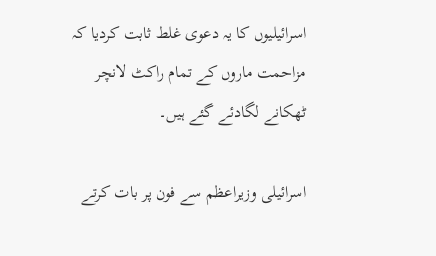اسرائیلیوں کا یہ دعوی غلط ثابت کردیا کہ مزاحمت ماروں کے تمام راکٹ لانچر ٹھکانے لگادئے گئے ہیں۔

اسرائیلی وزیراعظم سے فون پر بات کرتے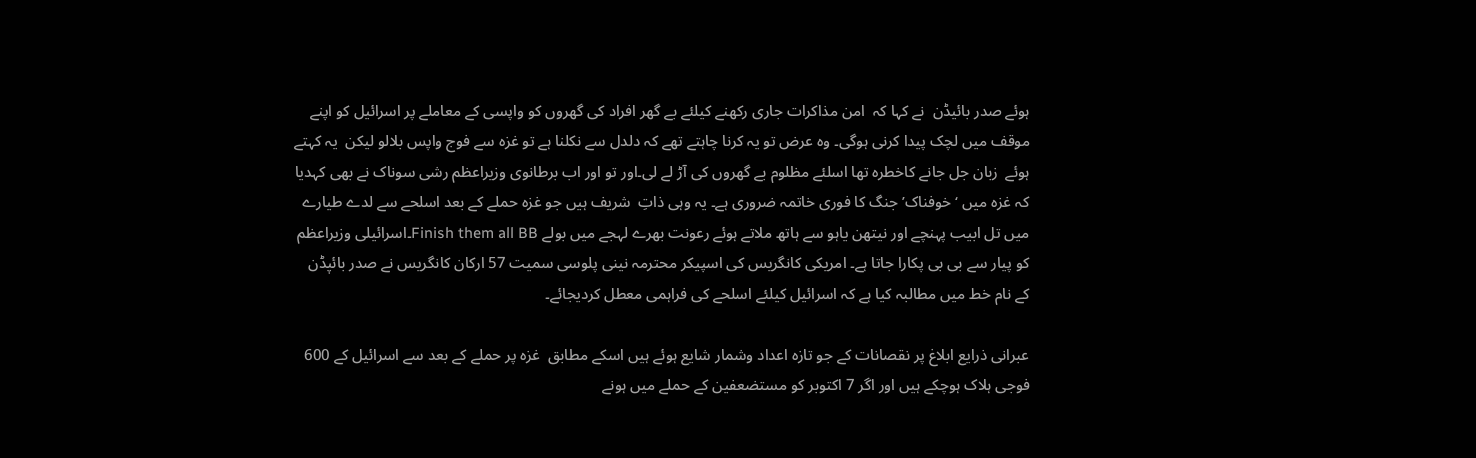ہوئے صدر بائیڈن  نے کہا کہ  امن مذاکرات جاری رکھنے کیلئے بے گھر افراد کی گھروں کو واپسی کے معاملے پر اسرائیل کو اپنے موقف میں لچک پیدا کرنی ہوگی۔ وہ عرض تو یہ کرنا چاہتے تھے کہ دلدل سے نکلنا ہے تو غزہ سے فوج واپس بلالو لیکن  یہ کہتے ہوئے  زبان جل جانے کاخطرہ تھا اسلئے مظلوم بے گھروں کی آڑ لے لی۔اور تو اور اب برطانوی وزیراعظم رشی سوناک نے بھی کہدیا کہ غزہ میں ‘خوفناک’ جنگ کا فوری خاتمہ ضروری ہے۔ یہ وہی ذاتِ  شریف ہیں جو غزہ حملے کے بعد اسلحے سے لدے طیارے میں تل ابیب پہنچے اور نیتھن یاہو سے ہاتھ ملاتے ہوئے رعونت بھرے لہجے میں بولے Finish them all BB۔اسرائیلی وزیراعظم کو پیار سے بی بی پکارا جاتا ہے۔ امریکی کانگریس کی اسپیکر محترمہ نینی پلوسی سمیت 57 ارکان کانگریس نے صدر بائیٖڈن کے نام خط میں مطالبہ کیا ہے کہ اسرائیل کیلئے اسلحے کی فراہمی معطل کردیجائے۔

عبرانی ذرایع ابلاغ پر نقصانات کے جو تازہ اعداد وشمار شایع ہوئے ہیں اسکے مطابق  غزہ پر حملے کے بعد سے اسرائیل کے 600 فوجی ہلاک ہوچکے ہیں اور اگر 7 اکتوبر کو مستضعفین کے حملے میں ہونے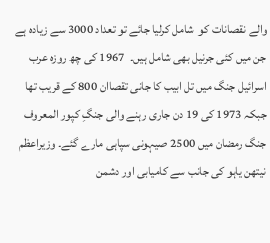والے نقصانات کو  شامل کرلیا جائے تو تعداد 3000 سے زیادہ ہے جن میں کئی جرنیل بھی شامل ہیں۔  1967 کی چھ روزہ عرب اسرائیل جنگ میں تل ابیب کا جانی تقصاان 800 کے قریب تھا جبکہ 1973 کی 19 دن جاری رہنے والی جنگِ کپور المعروف جنگ رمضان میں 2500 صیہونی سپاہی مارے گئے۔ وزیراعظم نیتھن یاہو کی جانب سے کامیابی اور دشمن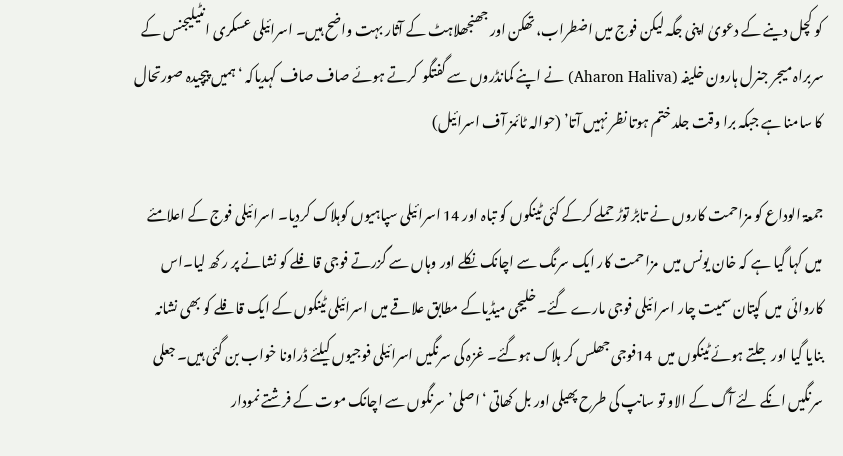کو کچل دینے کے دعویٰ اپنی جگہ لیکن فوج میں اضطراب، تھکن اور جھنجھلاہٹ کے آثار بہت واضح ہیں۔ اسرائیلی عسکری انٹیلیجنس کے سربراہ میجر جنرل ہارون خلیفہ (Aharon Haliva) نے اپنے کمانڈروں سے گفتگو  کرتے ہوئے صاف صاف کہدیاکہ ‘ہمیں پیچیدہ صورتحال کا سامنا ہے جبکہ برا وقت جلد ختم ہوتا نظر نہیں آتا’ (حوالہ ٹائمز آف اسرائیل)

جمعۃ الوداع کو مزاحمت کاروں نے تابڑ توڑ حملے کرکے کئی ٹینکوں کو تباہ اور 14 اسرائیلی سپاہیوں کوہلاک کردیا۔ اسرائیلی فوج کے اعلامئے میں کہا گیا ہے کہ خان یونس میں  مزاحمت کار ایک سرنگ سے اچانک نکلے اور وہاں سے گزرتے فوجی قافلے کو نشانے پر ر کھ لیا۔اس کاروائی  میں کپتان سمیت چار اسرائیلی فوجی مارے گئے۔ خلیجی میڈیاکے مطابق علاقے میں اسرائیلی ٹینکوں کے ایک قافلے کو بھی نشانہ بنایا گیا اور جلتے ہوئے ٹینکوں میں  14فوجی جھلس کر ہلاک ہوگئے۔ غزہ کی سرنگیں اسرائیلی فوجیوں کیلئے ڈراونا خواب بن گئی ہیں۔ جعلی سرنگیں انکے لئے آگ کے الاو تو سانپ کی طرح پھیلی اور بل کھاتی ‘اصلی’ سرنگوں سے اچانک موت کے فرشتے نمودار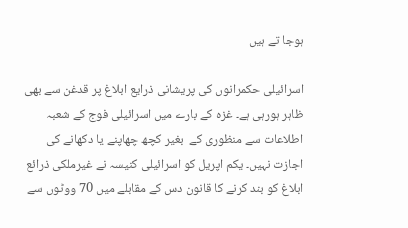ہوجا تے ہیں

اسرائیلی حکمرانوں کی پریشانی ذرایع ابلاغ پر قدغن سے بھی ظاہر ہورہی ہے۔ غزہ کے بارے میں اسرائیلی فوج کے شعبہ اطلاعات سے منظوری کے  بغیر کچھ چھاپنے یا دکھانے کی اجازت نہیں۔ یکم اپریل کو اسرائیلی کنیسہ نے غیرملکی ذرائع ابلاغ کو بند کرنے کا قانون دس کے مقابلے میں 70 ووٹوں سے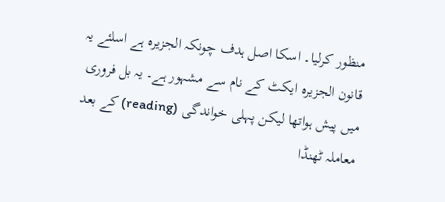منظور کرلیا۔ اسکا اصل ہدف چونکہ الجزیرہ ہے اسلئے یہ قانون الجزیرہ ایکٹ کے نام سے مشہور ہے۔ یہ بل فروری میں پیش ہواتھا لیکن پہلی خواندگی (reading) کے بعد معاملہ ٹھنڈا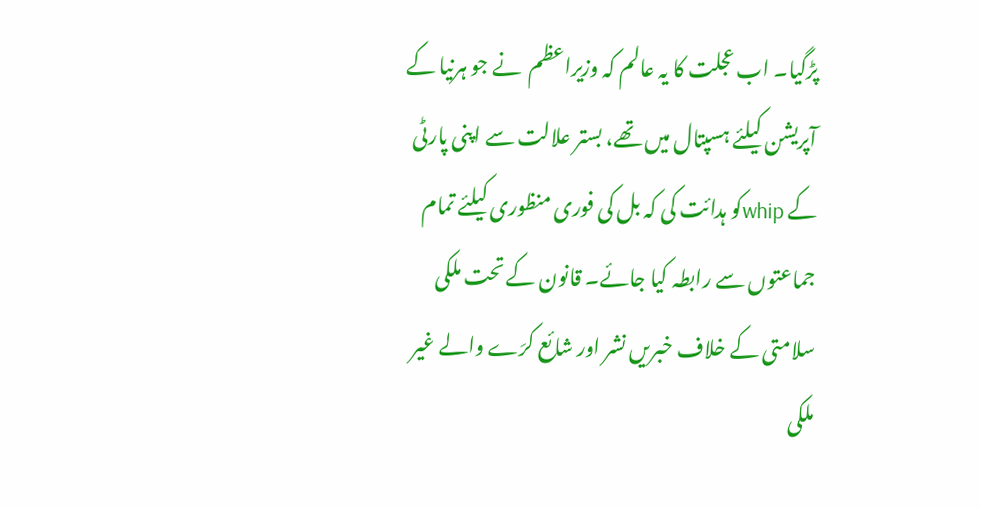پڑگیا۔ اب عجلت کا یہ عالم کہ وزیراعظم  نے جو ہرنیا کے آپریشن کیلئے ہسپتال میں تھے، بستر علالت سے اپنی پارٹی کے whipکو ہدائت کی کہ بل کی فوری منظوری کیلئے تمام جماعتوں سے رابطہ کیا جائے۔ قانون کے تحت ملکی سلامتی کے خلاف خبریں نشر اور شائع کرَے والے غیر ملکی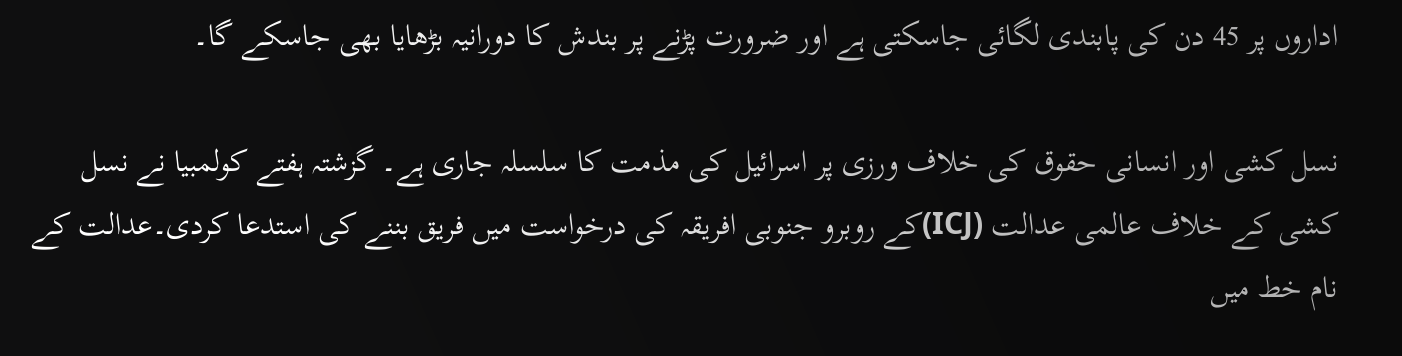اداروں پر 45 دن کی پابندی لگائی جاسکتی ہے اور ضرورت پڑنے پر بندش کا دورانیہ بڑھایا بھی جاسکے گا۔

نسل کشی اور انسانی حقوق کی خلاف ورزی پر اسرائیل کی مذمت کا سلسلہ جاری ہے۔ گزشتہ ہفتے کولمبیا نے نسل کشی کے خلاف عالمی عدالت (ICJ)کے روبرو جنوبی افریقہ کی درخواست میں فریق بننے کی استدعا کردی۔عدالت کے نام خط میں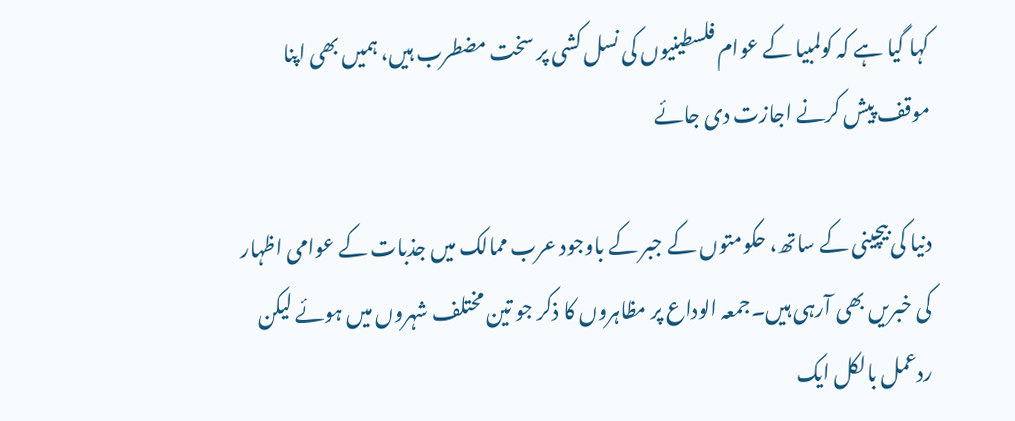کہا گیا ہے کہ کولمبیا کے عوام فلسطینیوں کی نسل کشی پر سخت مضطرب ہیں، ہمیں بھی اپنا موقف پیش کرنے اجازت دی جائے

دنیا کی بیچینی کے ساتھ، حکومتوں کے جبر کے باوجود عرب ممالک میں جذبات کے عوامی اظہار کی خبریں بھی آرہی ہیں۔جمعہ الوداع پر مظاہروں کا ذکر جو تین مختلف شہروں میں ہوئے لیکن ردعمل بالکل ایک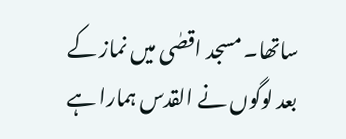ساتھا۔ مسجد اقصٰی میں نماز کے بعد لوگوں نے القدس ہمارا ہے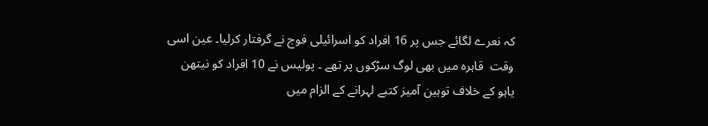کہ نعرے لگائے جس پر 16 افراد کو اسرائیلی فوج نے گرفتار کرلیا۔ عین اسی وقت  قاہرہ میں بھی لوگ سڑکوں پر تھے ۔ پولیس نے 10 افراد کو نیتھن یاہو کے خلاف توہین آمیز کتبے لہرانے کے الزام میں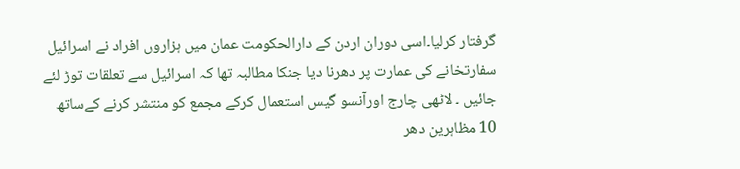گرفتار کرلیا۔اسی دوران اردن کے دارالحکومت عمان میں ہزاروں افراد نے اسرائیل سفارتخانے کی عمارت پر دھرنا دیا جنکا مطالبہ تھا کہ اسرائیل سے تعلقات توڑ لئے جائیں ۔ لاٹھی چارج اورآنسو گیس استعمال کرکے مجمع کو منتشر کرنے کےساتھ 10 مظاہرین دھر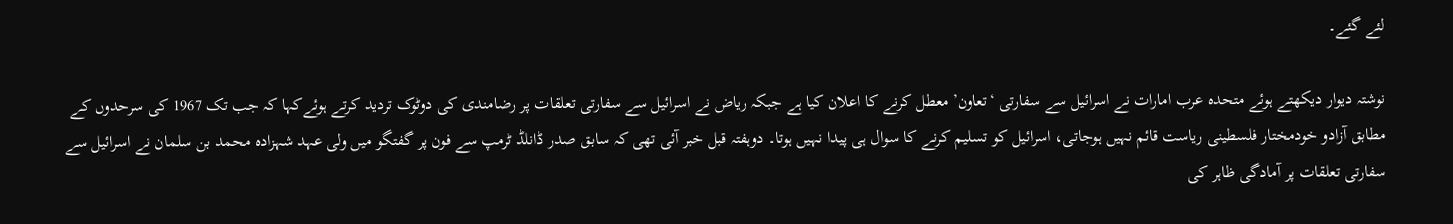لئے گئے۔

نوشتہ دیوار دیکھتے ہوئے متحدہ عرب امارات نے اسرائیل سے سفارتی ‘تعاون’ معطل کرنے کا اعلان کیا ہے جبکہ ریاض نے اسرائیل سے سفارتی تعلقات پر رضامندی کی دوٹوک تردید کرتے ہوئےکہا کہ جب تک 1967 کی سرحدوں کے مطابق آزادو خودمختار فلسطینی ریاست قائم نہیں ہوجاتی، اسرائیل کو تسلیم کرنے کا سوال ہی پیدا نہیں ہوتا۔ دوہفتہ قبل خبر آئی تھی کہ سابق صدر ڈانلڈ ٹرمپ سے فون پر گفتگو میں ولی عہد شہزادہ محمد بن سلمان نے اسرائیل سے سفارتی تعلقات پر آمادگی ظاہر کی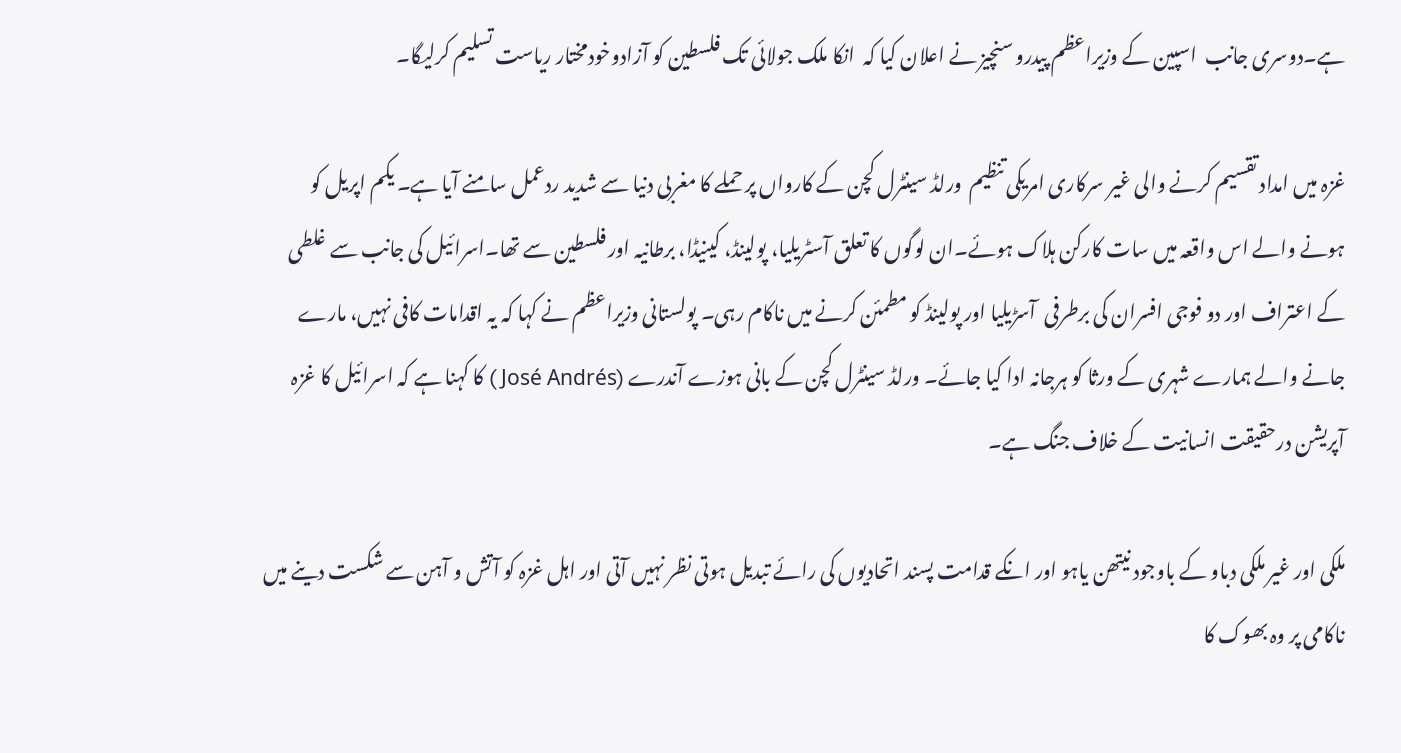ہے۔دوسری جانب  اسپین کے وزیراعظم پیدرو سنچیز نے اعلان کیا کہ  انکا ملک جولائی تک فلسطین کو آزادوخودمختار ریاست تسلیم کرلیگا۔

غزہ میں امداد تقسیم کرنے والی غیر سرکاری امریکی تنظیم  ورلڈ سینٹرل کچن کے کارواں پر حملے کا مغربی دنیا سے شدید ردعمل سامنے آیا ہے۔ یکم اپریل کو ہونے والے اس واقعہ میں سات کارکن ہلاک ہوئے۔ان لوگوں کا تعلق آسٹریلیا، پولینڈ، کینیڈا، برطانیہ اور فلسطین سے تھا۔اسرائیل کی جانب سے غلطی کے اعتراف اور دو فوجی افسران کی برطرفی  آسڑیلیا اور پولینڈ کو مطمئن کرنے میں ناکام رہی۔ پولستانی وزیراعظم نے کہا کہ یہ اقدامات کافی نہیں، مارے جانے والے ہمارے شہری کے ورثا کو ہرجانہ ادا کیا جائے۔ ورلڈ سینٹرل کچن کے بانی ہوزے آندرے (José Andrés ) کا کہنا ہے کہ اسرائیل کا غزہ آپریشن درحقیقت انسانیت کے خلاف جنگ ہے۔

ملکی اور غیر ملکی دباو کے باوجود نیتھن یاہو اور انکے قدامت پسند اتحادیوں کی رائے تبدیل ہوتی نظر نہیں آتی اور اہل غزہ کو آتش و آہن سے شکست دینے میں ناکامی پر وہ بھوک کا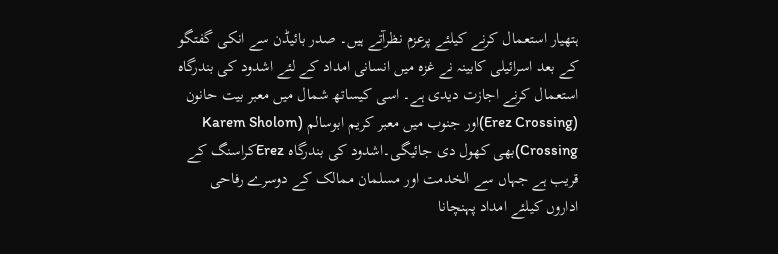ہتھیار استعمال کرنے کیلئے پرعزم نظرآتے ہیں۔ صدر بائیڈن سے انکی گفتگو کے بعد اسرائیلی کابینہ نے غزہ میں انسانی امداد کے لئے اشدود کی بندرگاہ استعمال کرنے اجازت دیدی ہے۔ اسی کیساتھ شمال میں معبر بیت حانون (Erez Crossing)اور جنوب میں معبر کریم ابوسالم (Karem Sholom Crossing)بھی کھول دی جائیگی۔اشدود کی بندرگاہ Erezکراسنگ کے قریب ہے جہاں سے الخدمت اور مسلمان ممالک کے دوسرے رفاحی اداروں کیلئے امداد پہنچانا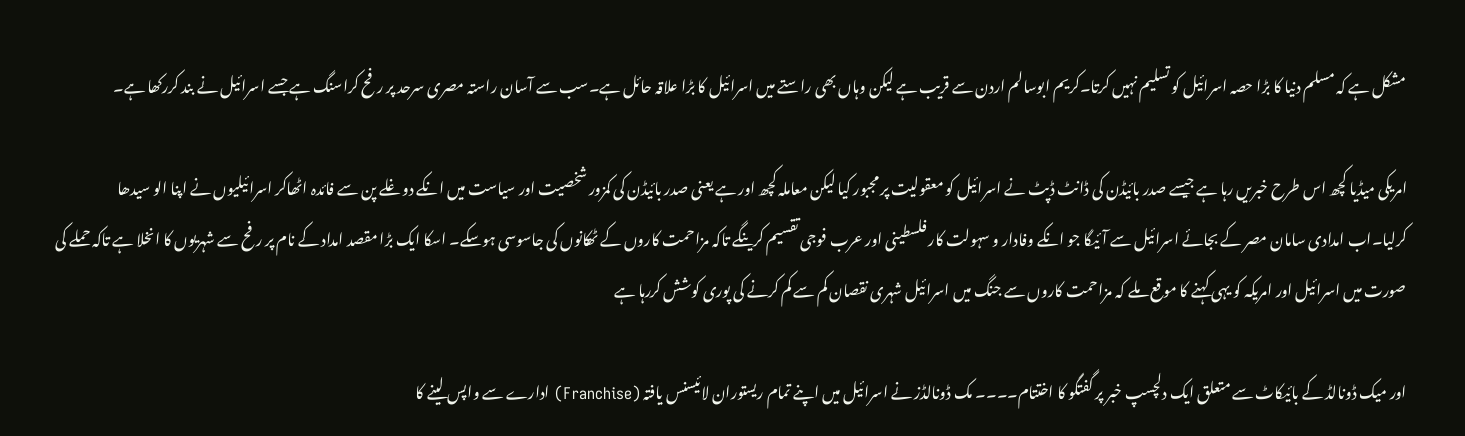مشکل ہے کہ مسلم دنیا کا بڑا حصہ اسرائیل کو تسلیم نہیں کرتا۔کریم ابوسالم اردن سے قریب ہے لیکن وہاں بھی راستے میں اسرائیل کا بڑا علاقہ حائل ہے۔سب سے آسان راستہ مصری سرحد پر رفح کراسنگ ہے جسے اسرائیل نے بند کررکھا ہے۔

امریکی میڈیا کچھ اس طرح خبریں رہا ہے جیسے صدر بائیڈن کی ڈانٹ ڈپٹ نے اسرائیل کو معقولیت پر مجبور کیا لیکن معاملہ کچھ اور ہے یعنی صدر بائیڈن کی کمزور شخصیت اور سیاست میں انکے دوغلے پن سے فائدہ اٹھاکر اسرائیلیوں نے اپنا الو سیدھا کرلیا۔اب امدادی سامان مصر کے بجائے اسرائیل سے آئیگا جو انکے وفادار و سہولت کار فلسطینی اور عرب فوجی تقسیم کرینگے تاکہ مزاحمت کاروں کے ٹھکانوں کی جاسوسی ہوسکے۔ اسکا ایک بڑا مقصد امداد کے نام پر رفح سے شہریوں کا انخلا ہے تاکہ حملے کی صورت میں اسرائیل اور امریکہ کو یہی کہنے کا موقع ملے کہ مزاحمت کاروں سے جنگ میں اسرائیل شہری نقصان کم سے کم کرنے کی پوری کوشش کررہا ہے

اور میک ڈونالڈ کے بائیکاٹ سے متعلق ایک دلچسپ خبر پر گفتگو کا اختتام۔۔۔۔ مک ڈونالڈز نے اسرائیل میں اپنے تمام ریستوران لائیسنس یافتہ (Franchise) ادارے سے واپس لینے کا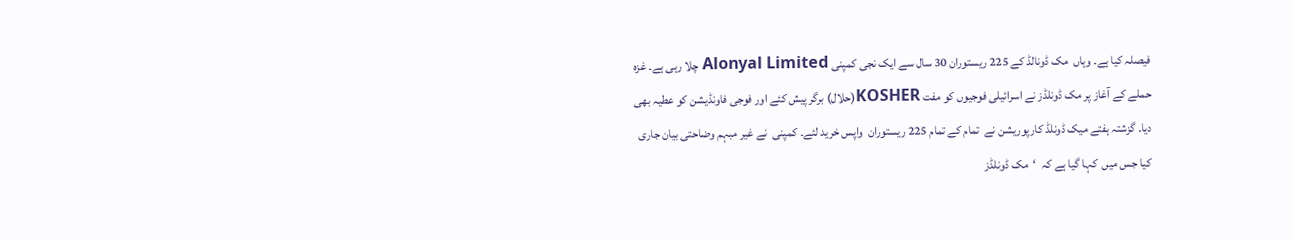فیصلہ کیا ہے۔ وہاں  مک ڈونالڈ کے 225 ریستوران 30 سال سے ایک نجی کمپنی Alonyal Limited چلا رہی ہے۔ غزہ حملے کے آغاز پر مک ڈونلڈز نے اسرائیلی فوجیوں کو مفت KOSHER(حلال) برگر پیش کئے اور فوجی فاونڈیشن کو عطیہ بھی دیا۔ گزشتہ ہفتے میک ڈونلڈ کارپوریشن نے  تمام کے تمام 225 ریستوران  واپس خرید لئے۔ کمپنی  نے غیر مبہم وضاحتی بیان جاری کیا جس میں  کہا گیا ہے کہ  ‘مک ڈونلڈز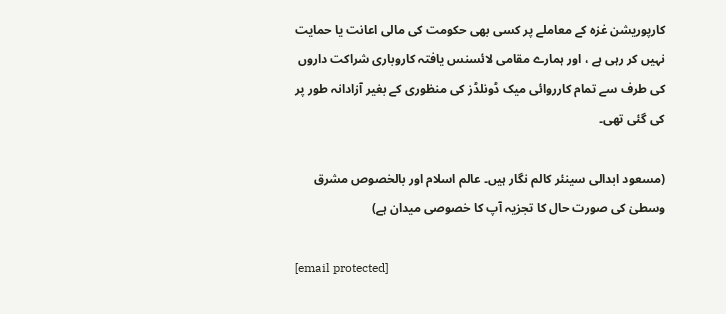کارپوریشن غزہ کے معاملے پر کسی بھی حکومت کی مالی اعانت یا حمایت نہیں کر رہی ہے ، اور ہمارے مقامی لائسنس یافتہ کاروباری شراکت داروں کی طرف سے تمام کارروائی میک ڈونلڈز کی منظوری کے بغیر آزادانہ طور پر کی گئی تھی۔

(مسعود ابدالی سینئر کالم نگار ہیں۔ عالم اسلام اور بالخصوص مشرق وسطیٰ کی صورت حال کا تجزیہ آپ کا خصوصی میدان ہے)

[email protected]